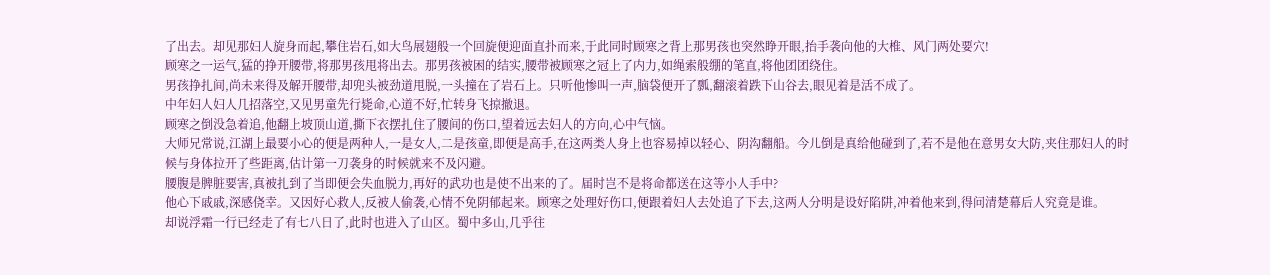了出去。却见那妇人旋身而起,攀住岩石,如大鸟展翅般一个回旋便迎面直扑而来,于此同时顾寒之背上那男孩也突然睁开眼,抬手袭向他的大椎、风门两处要穴!
顾寒之一运气,猛的挣开腰带,将那男孩甩将出去。那男孩被困的结实,腰带被顾寒之冠上了内力,如绳索般绷的笔直,将他团团绕住。
男孩挣扎间,尚未来得及解开腰带,却兜头被劲道甩脱,一头撞在了岩石上。只听他惨叫一声,脑袋便开了瓢,翻滚着跌下山谷去,眼见着是活不成了。
中年妇人妇人几招落空,又见男童先行毙命,心道不好,忙转身飞掠撤退。
顾寒之倒没急着追,他翻上坡顶山道,撕下衣摆扎住了腰间的伤口,望着远去妇人的方向,心中气恼。
大师兄常说,江湖上最要小心的便是两种人,一是女人,二是孩童,即便是高手,在这两类人身上也容易掉以轻心、阴沟翻船。今儿倒是真给他碰到了,若不是他在意男女大防,夹住那妇人的时候与身体拉开了些距离,估计第一刀袭身的时候就来不及闪避。
腰腹是脾脏要害,真被扎到了当即便会失血脱力,再好的武功也是使不出来的了。届时岂不是将命都送在这等小人手中?
他心下戚戚,深感侥幸。又因好心救人,反被人偷袭,心情不免阴郁起来。顾寒之处理好伤口,便跟着妇人去处追了下去,这两人分明是设好陷阱,冲着他来到,得问清楚幕后人究竟是谁。
却说浮霜一行已经走了有七八日了,此时也进入了山区。蜀中多山,几乎往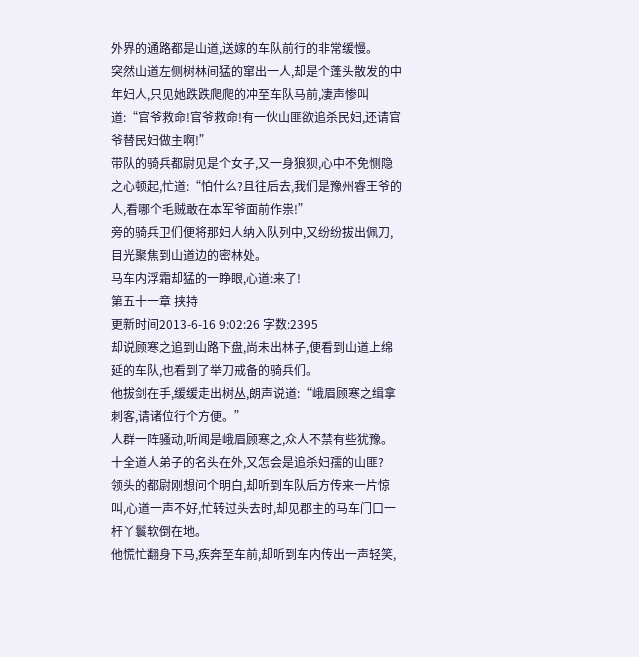外界的通路都是山道,送嫁的车队前行的非常缓慢。
突然山道左侧树林间猛的窜出一人,却是个蓬头散发的中年妇人,只见她跌跌爬爬的冲至车队马前,凄声惨叫道:“官爷救命!官爷救命!有一伙山匪欲追杀民妇,还请官爷替民妇做主啊!”
带队的骑兵都尉见是个女子,又一身狼狈,心中不免恻隐之心顿起,忙道:“怕什么?且往后去,我们是豫州睿王爷的人,看哪个毛贼敢在本军爷面前作祟!”
旁的骑兵卫们便将那妇人纳入队列中,又纷纷拔出佩刀,目光聚焦到山道边的密林处。
马车内浮霜却猛的一睁眼,心道:来了!
第五十一章 挟持
更新时间2013-6-16 9:02:26 字数:2395
却说顾寒之追到山路下盘,尚未出林子,便看到山道上绵延的车队,也看到了举刀戒备的骑兵们。
他拔剑在手,缓缓走出树丛,朗声说道:“峨眉顾寒之缉拿刺客,请诸位行个方便。”
人群一阵骚动,听闻是峨眉顾寒之,众人不禁有些犹豫。十全道人弟子的名头在外,又怎会是追杀妇孺的山匪?
领头的都尉刚想问个明白,却听到车队后方传来一片惊叫,心道一声不好,忙转过头去时,却见郡主的马车门口一杆丫鬟软倒在地。
他慌忙翻身下马,疾奔至车前,却听到车内传出一声轻笑,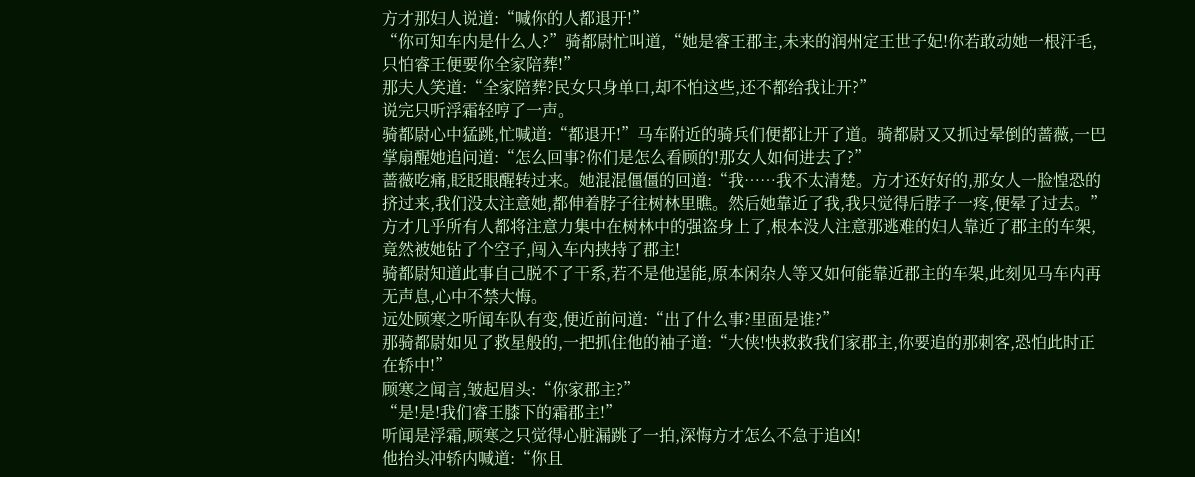方才那妇人说道:“喊你的人都退开!”
“你可知车内是什么人?”骑都尉忙叫道,“她是睿王郡主,未来的润州定王世子妃!你若敢动她一根汗毛,只怕睿王便要你全家陪葬!”
那夫人笑道:“全家陪葬?民女只身单口,却不怕这些,还不都给我让开?”
说完只听浮霜轻哼了一声。
骑都尉心中猛跳,忙喊道:“都退开!”马车附近的骑兵们便都让开了道。骑都尉又又抓过晕倒的蔷薇,一巴掌扇醒她追问道:“怎么回事?你们是怎么看顾的!那女人如何进去了?”
蔷薇吃痛,眨眨眼醒转过来。她混混僵僵的回道:“我……我不太清楚。方才还好好的,那女人一脸惶恐的挤过来,我们没太注意她,都伸着脖子往树林里瞧。然后她靠近了我,我只觉得后脖子一疼,便晕了过去。”
方才几乎所有人都将注意力集中在树林中的强盗身上了,根本没人注意那逃难的妇人靠近了郡主的车架,竟然被她钻了个空子,闯入车内挟持了郡主!
骑都尉知道此事自己脱不了干系,若不是他逞能,原本闲杂人等又如何能靠近郡主的车架,此刻见马车内再无声息,心中不禁大悔。
远处顾寒之听闻车队有变,便近前问道:“出了什么事?里面是谁?”
那骑都尉如见了救星般的,一把抓住他的袖子道:“大侠!快救救我们家郡主,你要追的那刺客,恐怕此时正在轿中!”
顾寒之闻言,皱起眉头:“你家郡主?”
“是!是!我们睿王膝下的霜郡主!”
听闻是浮霜,顾寒之只觉得心脏漏跳了一拍,深悔方才怎么不急于追凶!
他抬头冲轿内喊道:“你且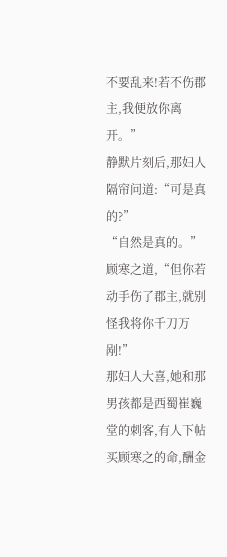不要乱来!若不伤郡主,我便放你离开。”
静默片刻后,那妇人隔帘问道:“可是真的?”
“自然是真的。”顾寒之道,“但你若动手伤了郡主,就别怪我将你千刀万剐!”
那妇人大喜,她和那男孩都是西蜀崔巍堂的刺客,有人下帖买顾寒之的命,酬金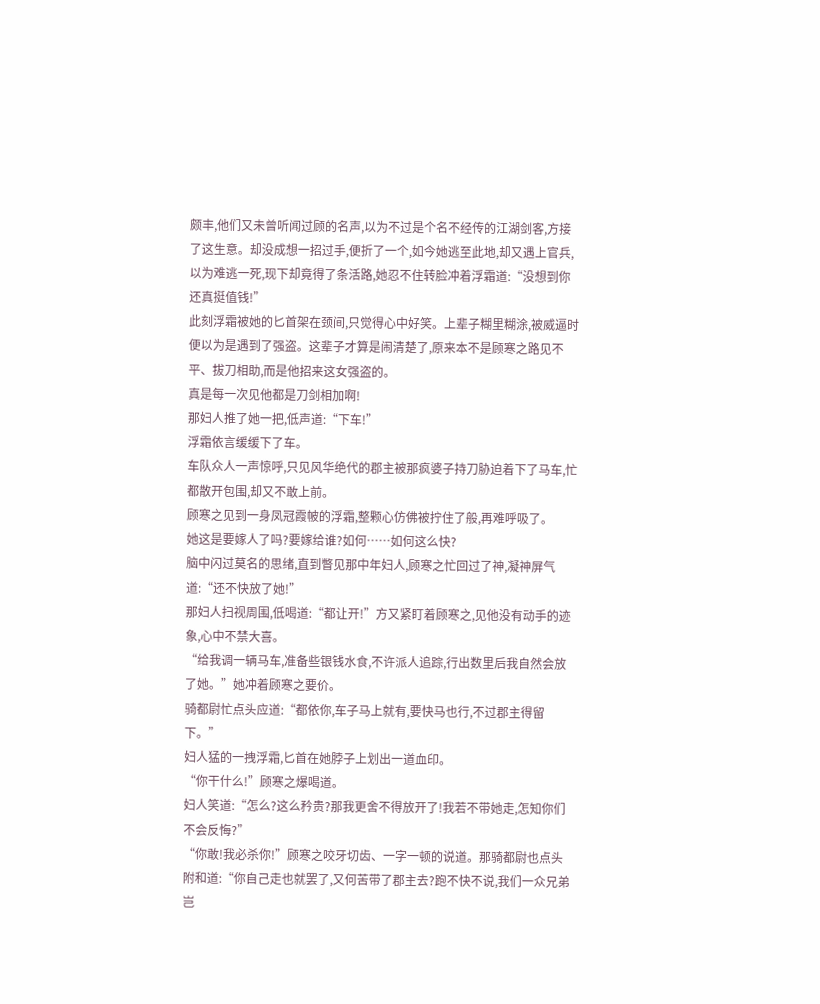颇丰,他们又未曾听闻过顾的名声,以为不过是个名不经传的江湖剑客,方接了这生意。却没成想一招过手,便折了一个,如今她逃至此地,却又遇上官兵,以为难逃一死,现下却竟得了条活路,她忍不住转脸冲着浮霜道:“没想到你还真挺值钱!”
此刻浮霜被她的匕首架在颈间,只觉得心中好笑。上辈子糊里糊涂,被威逼时便以为是遇到了强盗。这辈子才算是闹清楚了,原来本不是顾寒之路见不平、拔刀相助,而是他招来这女强盗的。
真是每一次见他都是刀剑相加啊!
那妇人推了她一把,低声道:“下车!”
浮霜依言缓缓下了车。
车队众人一声惊呼,只见风华绝代的郡主被那疯婆子持刀胁迫着下了马车,忙都散开包围,却又不敢上前。
顾寒之见到一身凤冠霞帔的浮霜,整颗心仿佛被拧住了般,再难呼吸了。
她这是要嫁人了吗?要嫁给谁?如何……如何这么快?
脑中闪过莫名的思绪,直到瞥见那中年妇人,顾寒之忙回过了神,凝神屏气道:“还不快放了她!”
那妇人扫视周围,低喝道:“都让开!”方又紧盯着顾寒之,见他没有动手的迹象,心中不禁大喜。
“给我调一辆马车,准备些银钱水食,不许派人追踪,行出数里后我自然会放了她。”她冲着顾寒之要价。
骑都尉忙点头应道:“都依你,车子马上就有,要快马也行,不过郡主得留下。”
妇人猛的一拽浮霜,匕首在她脖子上划出一道血印。
“你干什么!”顾寒之爆喝道。
妇人笑道:“怎么?这么矜贵?那我更舍不得放开了!我若不带她走,怎知你们不会反悔?”
“你敢!我必杀你!”顾寒之咬牙切齿、一字一顿的说道。那骑都尉也点头附和道:“你自己走也就罢了,又何苦带了郡主去?跑不快不说,我们一众兄弟岂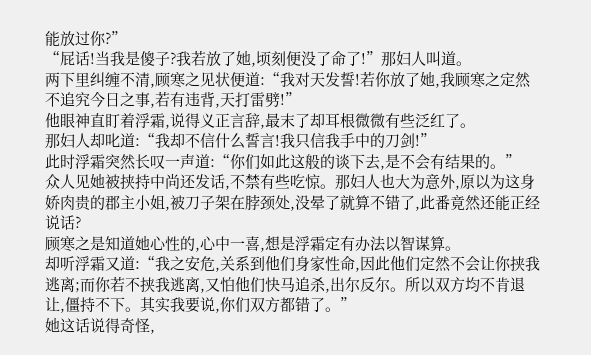能放过你?”
“屁话!当我是傻子?我若放了她,顷刻便没了命了!”那妇人叫道。
两下里纠缠不清,顾寒之见状便道:“我对天发誓!若你放了她,我顾寒之定然不追究今日之事,若有违背,天打雷劈!”
他眼神直盯着浮霜,说得义正言辞,最末了却耳根微微有些泛红了。
那妇人却叱道:“我却不信什么誓言!我只信我手中的刀剑!”
此时浮霜突然长叹一声道:“你们如此这般的谈下去,是不会有结果的。”
众人见她被挟持中尚还发话,不禁有些吃惊。那妇人也大为意外,原以为这身娇肉贵的郡主小姐,被刀子架在脖颈处,没晕了就算不错了,此番竟然还能正经说话?
顾寒之是知道她心性的,心中一喜,想是浮霜定有办法以智谋算。
却听浮霜又道:“我之安危,关系到他们身家性命,因此他们定然不会让你挟我逃离;而你若不挟我逃离,又怕他们快马追杀,出尔反尔。所以双方均不肯退让,僵持不下。其实我要说,你们双方都错了。”
她这话说得奇怪,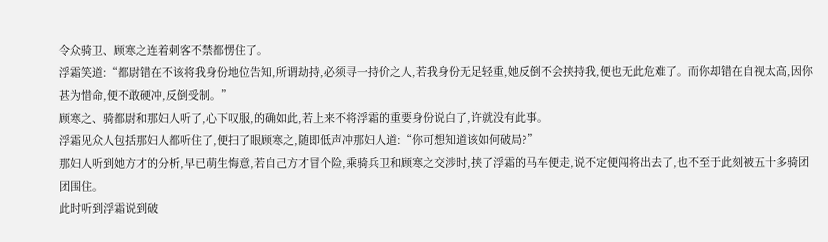令众骑卫、顾寒之连着刺客不禁都愣住了。
浮霜笑道:“都尉错在不该将我身份地位告知,所谓劫持,必须寻一持价之人,若我身份无足轻重,她反倒不会挟持我,便也无此危难了。而你却错在自视太高,因你甚为惜命,便不敢硬冲,反倒受制。”
顾寒之、骑都尉和那妇人听了,心下叹服,的确如此,若上来不将浮霜的重要身份说白了,许就没有此事。
浮霜见众人包括那妇人都听住了,便扫了眼顾寒之,随即低声冲那妇人道:“你可想知道该如何破局?”
那妇人听到她方才的分析,早已萌生悔意,若自己方才冒个险,乘骑兵卫和顾寒之交涉时,挟了浮霜的马车便走,说不定便闯将出去了,也不至于此刻被五十多骑团团围住。
此时听到浮霜说到破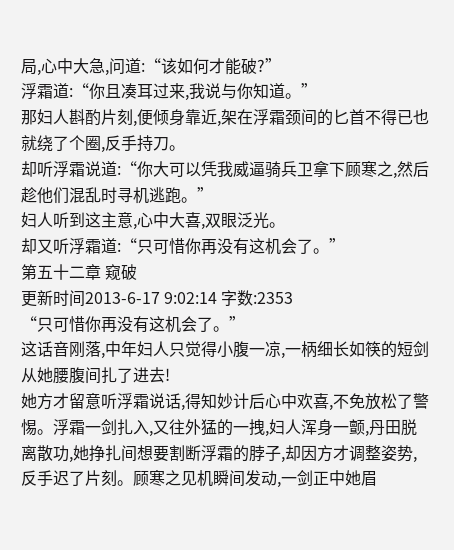局,心中大急,问道:“该如何才能破?”
浮霜道:“你且凑耳过来,我说与你知道。”
那妇人斟酌片刻,便倾身靠近,架在浮霜颈间的匕首不得已也就绕了个圈,反手持刀。
却听浮霜说道:“你大可以凭我威逼骑兵卫拿下顾寒之,然后趁他们混乱时寻机逃跑。”
妇人听到这主意,心中大喜,双眼泛光。
却又听浮霜道:“只可惜你再没有这机会了。”
第五十二章 窥破
更新时间2013-6-17 9:02:14 字数:2353
“只可惜你再没有这机会了。”
这话音刚落,中年妇人只觉得小腹一凉,一柄细长如筷的短剑从她腰腹间扎了进去!
她方才留意听浮霜说话,得知妙计后心中欢喜,不免放松了警惕。浮霜一剑扎入,又往外猛的一拽,妇人浑身一颤,丹田脱离散功,她挣扎间想要割断浮霜的脖子,却因方才调整姿势,反手迟了片刻。顾寒之见机瞬间发动,一剑正中她眉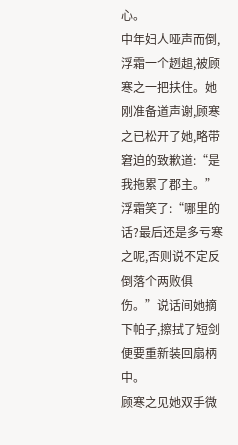心。
中年妇人哑声而倒,浮霜一个趔趄,被顾寒之一把扶住。她刚准备道声谢,顾寒之已松开了她,略带窘迫的致歉道:“是我拖累了郡主。”
浮霜笑了:“哪里的话?最后还是多亏寒之呢,否则说不定反倒落个两败俱伤。”说话间她摘下帕子,擦拭了短剑便要重新装回扇柄中。
顾寒之见她双手微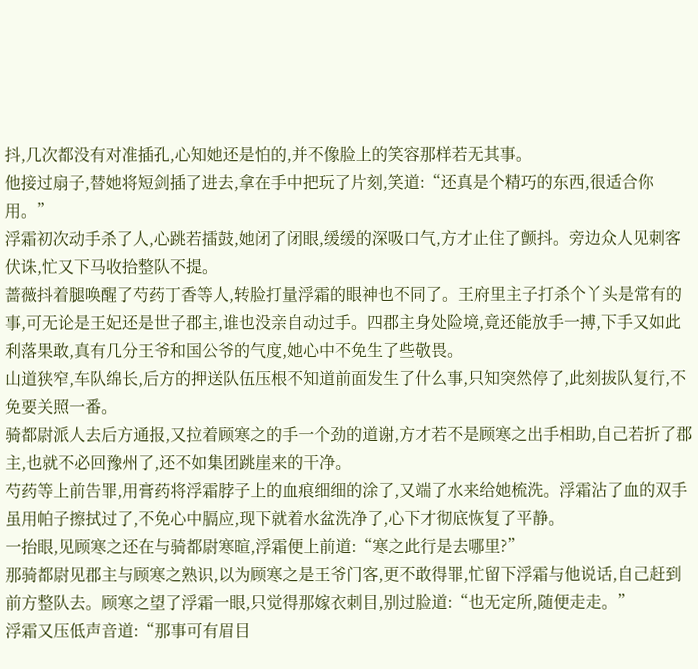抖,几次都没有对准插孔,心知她还是怕的,并不像脸上的笑容那样若无其事。
他接过扇子,替她将短剑插了进去,拿在手中把玩了片刻,笑道:“还真是个精巧的东西,很适合你用。”
浮霜初次动手杀了人,心跳若擂鼓,她闭了闭眼,缓缓的深吸口气,方才止住了颤抖。旁边众人见刺客伏诛,忙又下马收拾整队不提。
蔷薇抖着腿唤醒了芍药丁香等人,转脸打量浮霜的眼神也不同了。王府里主子打杀个丫头是常有的事,可无论是王妃还是世子郡主,谁也没亲自动过手。四郡主身处险境,竟还能放手一搏,下手又如此利落果敢,真有几分王爷和国公爷的气度,她心中不免生了些敬畏。
山道狭窄,车队绵长,后方的押送队伍压根不知道前面发生了什么事,只知突然停了,此刻拔队复行,不免要关照一番。
骑都尉派人去后方通报,又拉着顾寒之的手一个劲的道谢,方才若不是顾寒之出手相助,自己若折了郡主,也就不必回豫州了,还不如集团跳崖来的干净。
芍药等上前告罪,用膏药将浮霜脖子上的血痕细细的涂了,又端了水来给她梳洗。浮霜沾了血的双手虽用帕子擦拭过了,不免心中膈应,现下就着水盆洗净了,心下才彻底恢复了平静。
一抬眼,见顾寒之还在与骑都尉寒暄,浮霜便上前道:“寒之此行是去哪里?”
那骑都尉见郡主与顾寒之熟识,以为顾寒之是王爷门客,更不敢得罪,忙留下浮霜与他说话,自己赶到前方整队去。顾寒之望了浮霜一眼,只觉得那嫁衣刺目,别过脸道:“也无定所,随便走走。”
浮霜又压低声音道:“那事可有眉目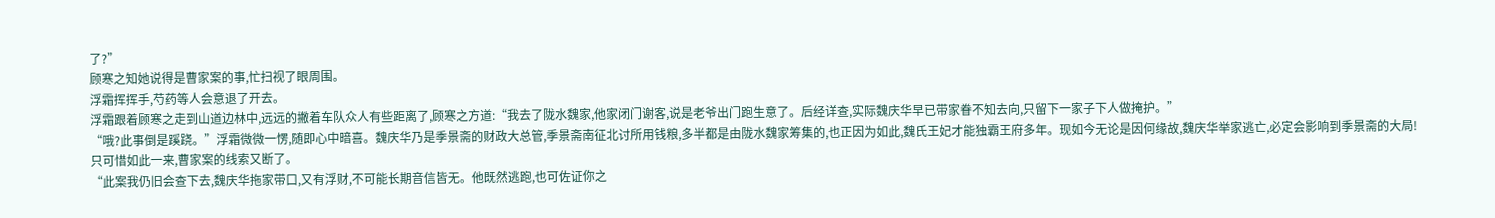了?”
顾寒之知她说得是曹家案的事,忙扫视了眼周围。
浮霜挥挥手,芍药等人会意退了开去。
浮霜跟着顾寒之走到山道边林中,远远的撇着车队众人有些距离了,顾寒之方道:“我去了陇水魏家,他家闭门谢客,说是老爷出门跑生意了。后经详查,实际魏庆华早已带家眷不知去向,只留下一家子下人做掩护。”
“哦?此事倒是蹊跷。”浮霜微微一愣,随即心中暗喜。魏庆华乃是季景斋的财政大总管,季景斋南征北讨所用钱粮,多半都是由陇水魏家筹集的,也正因为如此,魏氏王妃才能独霸王府多年。现如今无论是因何缘故,魏庆华举家逃亡,必定会影响到季景斋的大局!
只可惜如此一来,曹家案的线索又断了。
“此案我仍旧会查下去,魏庆华拖家带口,又有浮财,不可能长期音信皆无。他既然逃跑,也可佐证你之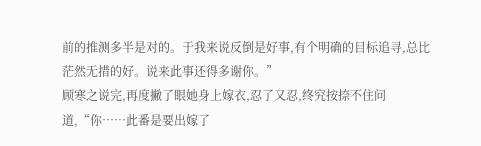前的推测多半是对的。于我来说反倒是好事,有个明确的目标追寻,总比茫然无措的好。说来此事还得多谢你。”
顾寒之说完,再度撇了眼她身上嫁衣,忍了又忍,终究按捺不住问道,“你……此番是要出嫁了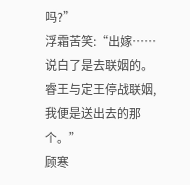吗?”
浮霜苦笑:“出嫁……说白了是去联姻的。睿王与定王停战联姻,我便是送出去的那个。”
顾寒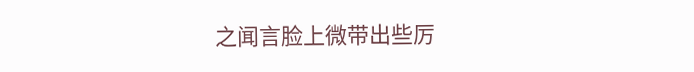之闻言脸上微带出些厉